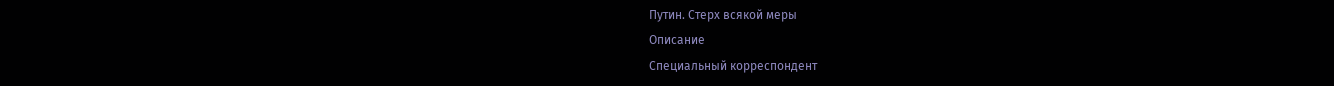Путин. Стерх всякой меры
Описание
Специальный корреспондент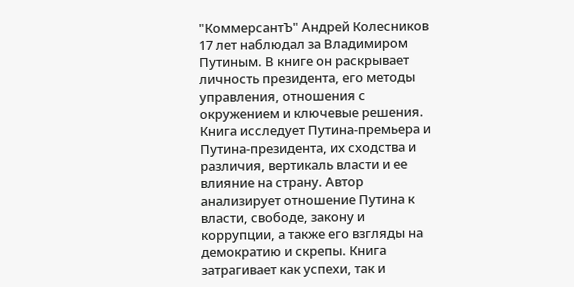"КоммерсантЪ" Андрей Колесников 17 лет наблюдал за Владимиром Путиным. В книге он раскрывает личность президента, его методы управления, отношения с окружением и ключевые решения. Книга исследует Путина-премьера и Путина-президента, их сходства и различия, вертикаль власти и ее влияние на страну. Автор анализирует отношение Путина к власти, свободе, закону и коррупции, а также его взгляды на демократию и скрепы. Книга затрагивает как успехи, так и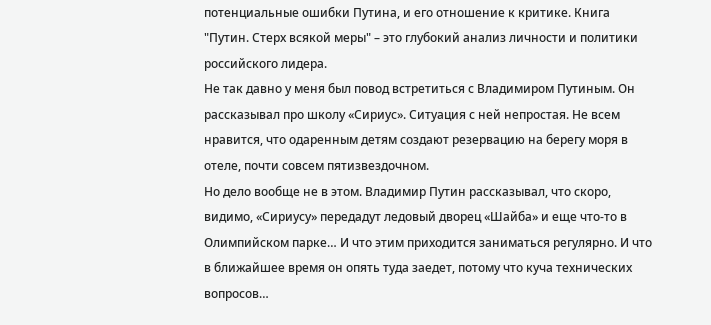потенциальные ошибки Путина, и его отношение к критике. Книга "Путин. Стерх всякой меры" – это глубокий анализ личности и политики российского лидера.
Не так давно у меня был повод встретиться с Владимиром Путиным. Он рассказывал про школу «Сириус». Ситуация с ней непростая. Не всем нравится, что одаренным детям создают резервацию на берегу моря в отеле, почти совсем пятизвездочном.
Но дело вообще не в этом. Владимир Путин рассказывал, что скоро, видимо, «Сириусу» передадут ледовый дворец «Шайба» и еще что-то в Олимпийском парке… И что этим приходится заниматься регулярно. И что в ближайшее время он опять туда заедет, потому что куча технических вопросов…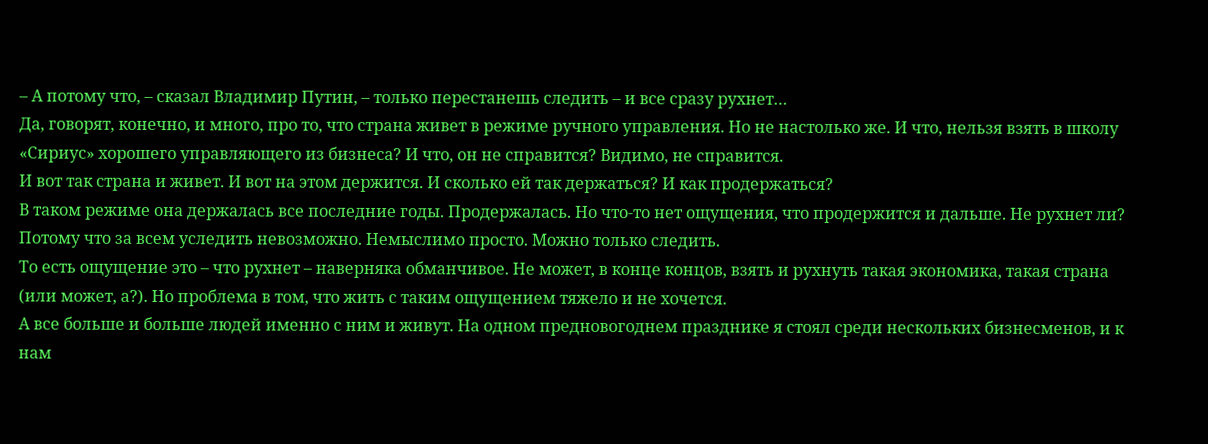– А потому что, – сказал Владимир Путин, – только перестанешь следить – и все сразу рухнет…
Да, говорят, конечно, и много, про то, что страна живет в режиме ручного управления. Но не настолько же. И что, нельзя взять в школу «Сириус» хорошего управляющего из бизнеса? И что, он не справится? Видимо, не справится.
И вот так страна и живет. И вот на этом держится. И сколько ей так держаться? И как продержаться?
В таком режиме она держалась все последние годы. Продержалась. Но что-то нет ощущения, что продержится и дальше. Не рухнет ли?
Потому что за всем уследить невозможно. Немыслимо просто. Можно только следить.
То есть ощущение это – что рухнет – наверняка обманчивое. Не может, в конце концов, взять и рухнуть такая экономика, такая страна (или может, а?). Но проблема в том, что жить с таким ощущением тяжело и не хочется.
А все больше и больше людей именно с ним и живут. На одном предновогоднем празднике я стоял среди нескольких бизнесменов, и к нам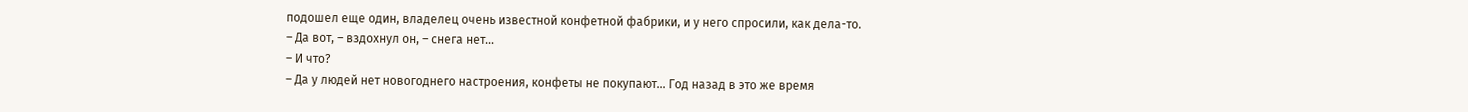подошел еще один, владелец очень известной конфетной фабрики, и у него спросили, как дела-то.
– Да вот, – вздохнул он, – снега нет…
– И что?
– Да у людей нет новогоднего настроения, конфеты не покупают… Год назад в это же время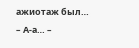ажиотаж был…
– А-а… –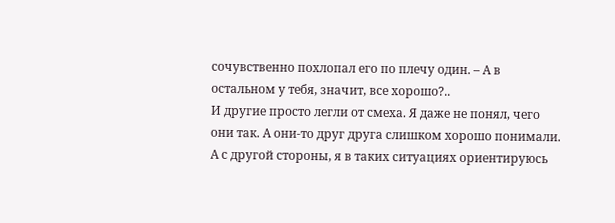сочувственно похлопал его по плечу один. – А в остальном у тебя, значит, все хорошо?..
И другие просто легли от смеха. Я даже не понял, чего они так. А они-то друг друга слишком хорошо понимали.
А с другой стороны, я в таких ситуациях ориентируюсь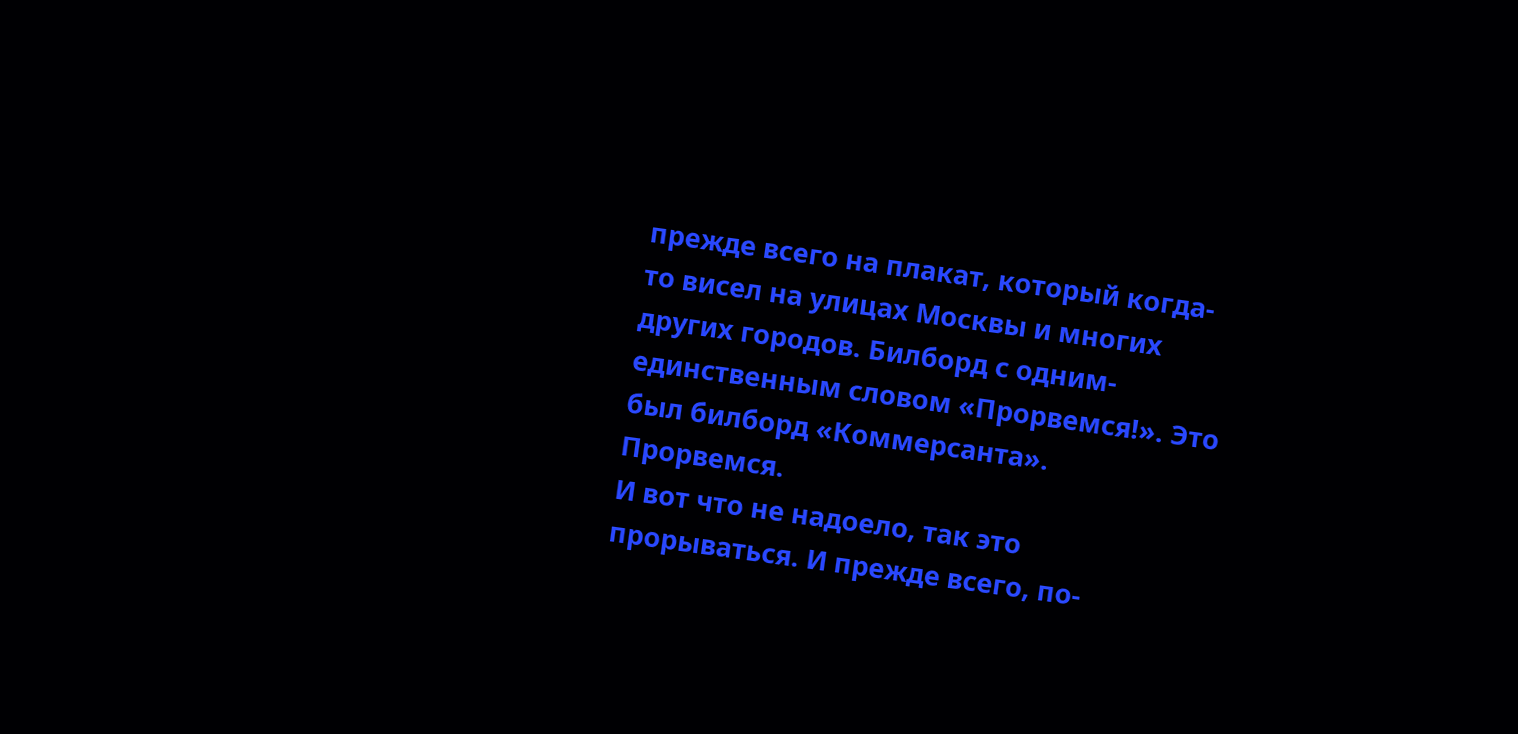прежде всего на плакат, который когда-то висел на улицах Москвы и многих других городов. Билборд с одним-единственным словом «Прорвемся!». Это был билборд «Коммерсанта».
Прорвемся.
И вот что не надоело, так это прорываться. И прежде всего, по-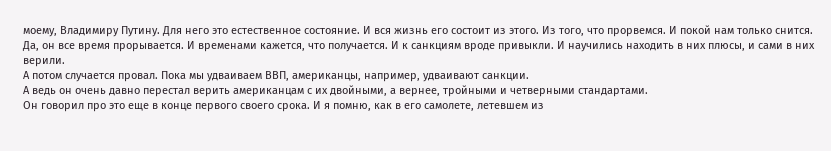моему, Владимиру Путину. Для него это естественное состояние. И вся жизнь его состоит из этого. Из того, что прорвемся. И покой нам только снится.
Да, он все время прорывается. И временами кажется, что получается. И к санкциям вроде привыкли. И научились находить в них плюсы, и сами в них верили.
А потом случается провал. Пока мы удваиваем ВВП, американцы, например, удваивают санкции.
А ведь он очень давно перестал верить американцам с их двойными, а вернее, тройными и четверными стандартами.
Он говорил про это еще в конце первого своего срока. И я помню, как в его самолете, летевшем из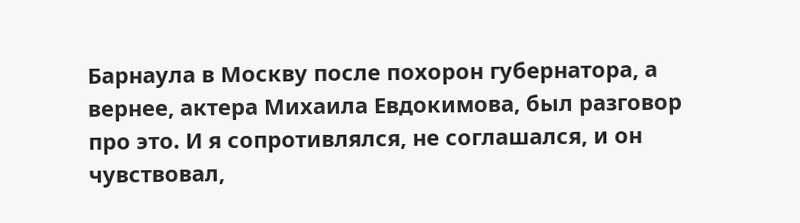Барнаула в Москву после похорон губернатора, а вернее, актера Михаила Евдокимова, был разговор про это. И я сопротивлялся, не соглашался, и он чувствовал,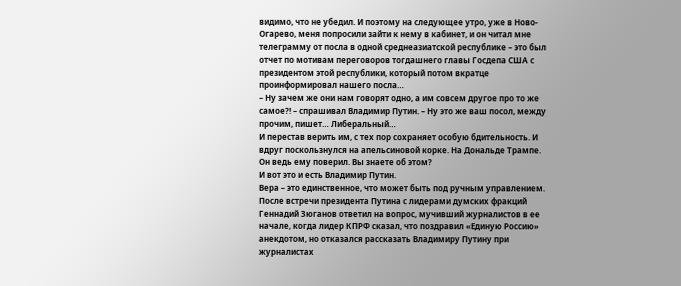видимо, что не убедил. И поэтому на следующее утро, уже в Ново-Огарево, меня попросили зайти к нему в кабинет, и он читал мне телеграмму от посла в одной среднеазиатской республике – это был отчет по мотивам переговоров тогдашнего главы Госдепа США с президентом этой республики, который потом вкратце проинформировал нашего посла…
– Ну зачем же они нам говорят одно, а им совсем другое про то же самое?! – спрашивал Владимир Путин. – Ну это же ваш посол, между прочим, пишет… Либеральный…
И перестав верить им, с тех пор сохраняет особую бдительность. И вдруг поскользнулся на апельсиновой корке. На Дональде Трампе.
Он ведь ему поверил. Вы знаете об этом?
И вот это и есть Владимир Путин.
Вера – это единственное, что может быть под ручным управлением.
После встречи президента Путина с лидерами думских фракций Геннадий Зюганов ответил на вопрос, мучивший журналистов в ее начале, когда лидер КПРФ сказал, что поздравил «Единую Россию» анекдотом, но отказался рассказать Владимиру Путину при журналистах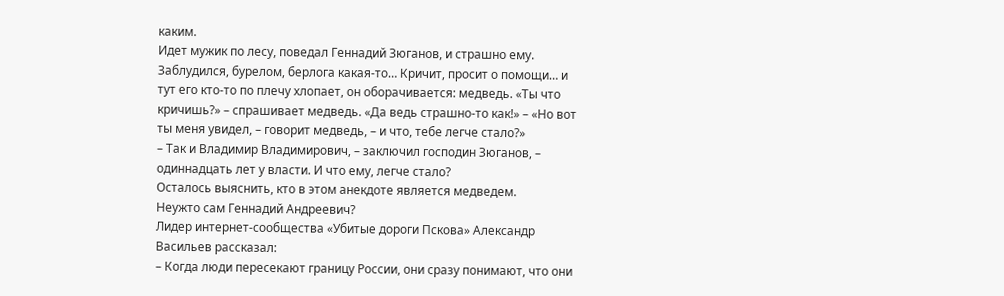каким.
Идет мужик по лесу, поведал Геннадий Зюганов, и страшно ему. Заблудился, бурелом, берлога какая-то… Кричит, просит о помощи… и тут его кто-то по плечу хлопает, он оборачивается: медведь. «Ты что кричишь?» – спрашивает медведь. «Да ведь страшно-то как!» – «Но вот ты меня увидел, – говорит медведь, – и что, тебе легче стало?»
– Так и Владимир Владимирович, – заключил господин Зюганов, – одиннадцать лет у власти. И что ему, легче стало?
Осталось выяснить, кто в этом анекдоте является медведем.
Неужто сам Геннадий Андреевич?
Лидер интернет-сообщества «Убитые дороги Пскова» Александр Васильев рассказал:
– Когда люди пересекают границу России, они сразу понимают, что они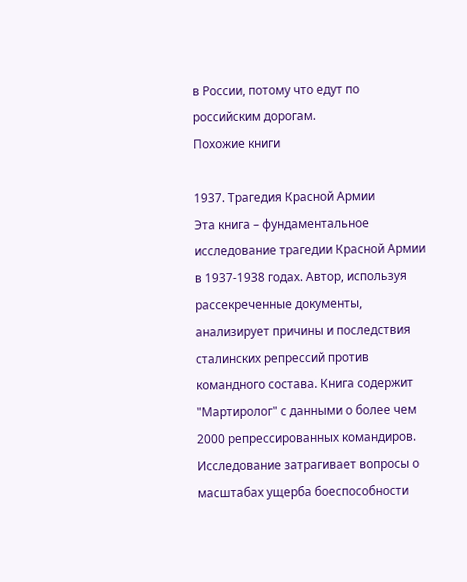в России, потому что едут по российским дорогам.
Похожие книги

1937. Трагедия Красной Армии
Эта книга – фундаментальное исследование трагедии Красной Армии в 1937-1938 годах. Автор, используя рассекреченные документы, анализирует причины и последствия сталинских репрессий против командного состава. Книга содержит "Мартиролог" с данными о более чем 2000 репрессированных командиров. Исследование затрагивает вопросы о масштабах ущерба боеспособности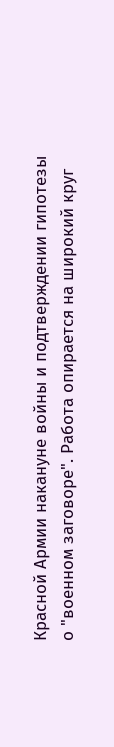Красной Армии накануне войны и подтверждении гипотезы о "военном заговоре". Работа опирается на широкий круг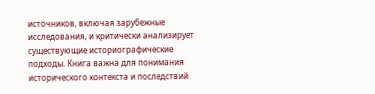источников, включая зарубежные исследования, и критически анализирует существующие историографические подходы. Книга важна для понимания исторического контекста и последствий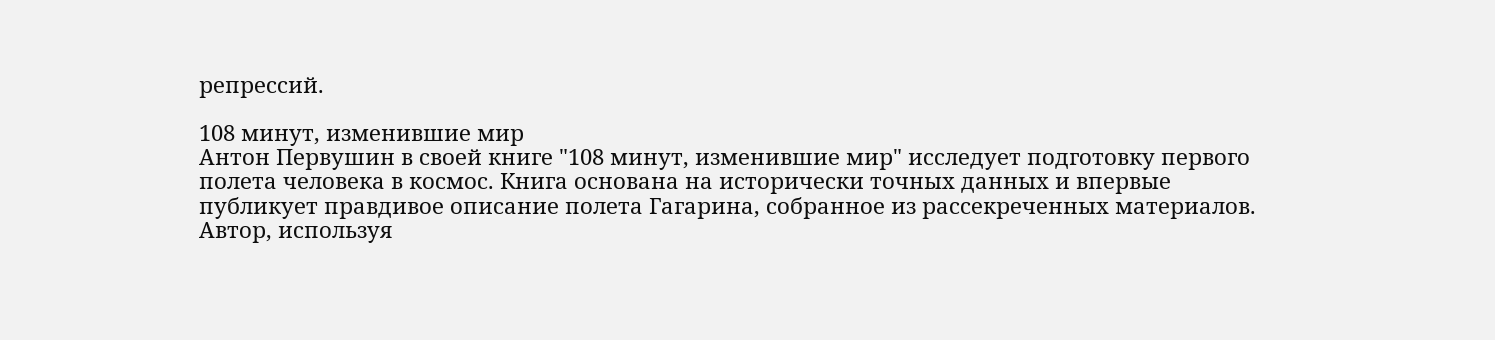репрессий.

108 минут, изменившие мир
Антон Первушин в своей книге "108 минут, изменившие мир" исследует подготовку первого полета человека в космос. Книга основана на исторически точных данных и впервые публикует правдивое описание полета Гагарина, собранное из рассекреченных материалов. Автор, используя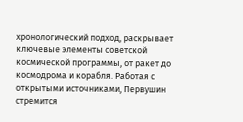хронологический подход, раскрывает ключевые элементы советской космической программы, от ракет до космодрома и корабля. Работая с открытыми источниками, Первушин стремится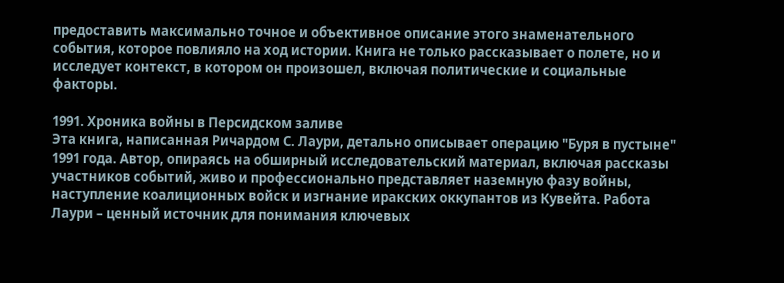предоставить максимально точное и объективное описание этого знаменательного события, которое повлияло на ход истории. Книга не только рассказывает о полете, но и исследует контекст, в котором он произошел, включая политические и социальные факторы.

1991. Хроника войны в Персидском заливе
Эта книга, написанная Ричардом С. Лаури, детально описывает операцию "Буря в пустыне" 1991 года. Автор, опираясь на обширный исследовательский материал, включая рассказы участников событий, живо и профессионально представляет наземную фазу войны, наступление коалиционных войск и изгнание иракских оккупантов из Кувейта. Работа Лаури – ценный источник для понимания ключевых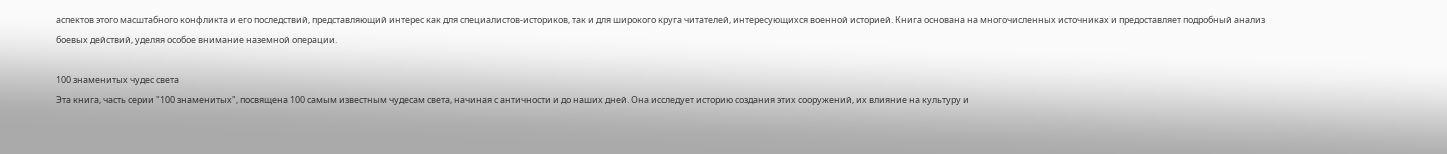аспектов этого масштабного конфликта и его последствий, представляющий интерес как для специалистов-историков, так и для широкого круга читателей, интересующихся военной историей. Книга основана на многочисленных источниках и предоставляет подробный анализ боевых действий, уделяя особое внимание наземной операции.

100 знаменитых чудес света
Эта книга, часть серии "100 знаменитых", посвящена 100 самым известным чудесам света, начиная с античности и до наших дней. Она исследует историю создания этих сооружений, их влияние на культуру и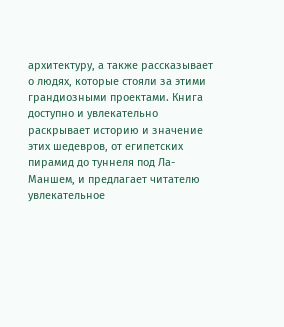архитектуру, а также рассказывает о людях, которые стояли за этими грандиозными проектами. Книга доступно и увлекательно раскрывает историю и значение этих шедевров, от египетских пирамид до туннеля под Ла-Маншем, и предлагает читателю увлекательное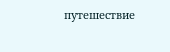путешествие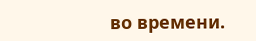во времени.